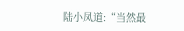陆小凤道:“当然最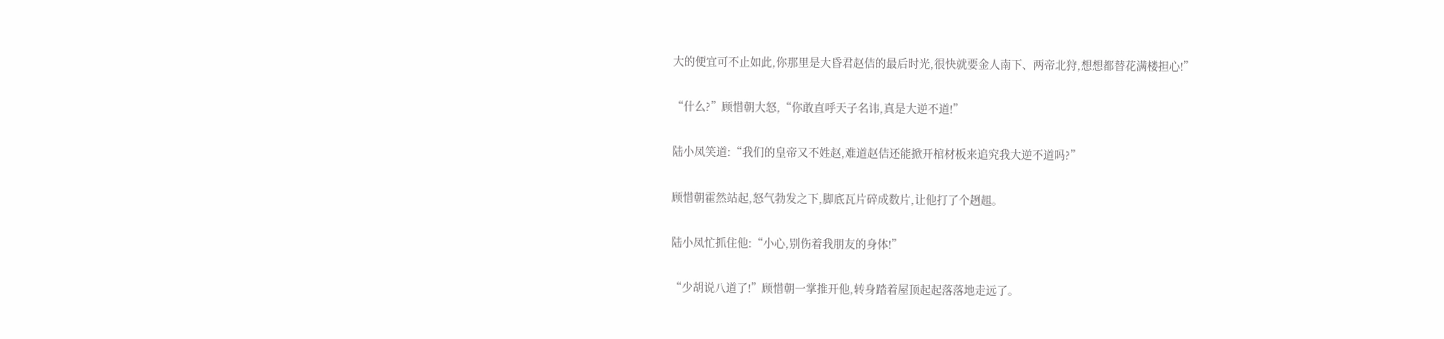大的便宜可不止如此,你那里是大昏君赵佶的最后时光,很快就要金人南下、两帝北狩,想想都替花满楼担心!”

“什么?”顾惜朝大怒,“你敢直呼天子名讳,真是大逆不道!”

陆小凤笑道:“我们的皇帝又不姓赵,难道赵佶还能掀开棺材板来追究我大逆不道吗?”

顾惜朝霍然站起,怒气勃发之下,脚底瓦片碎成数片,让他打了个趔趄。

陆小凤忙抓住他:“小心,别伤着我朋友的身体!”

“少胡说八道了!”顾惜朝一掌推开他,转身踏着屋顶起起落落地走远了。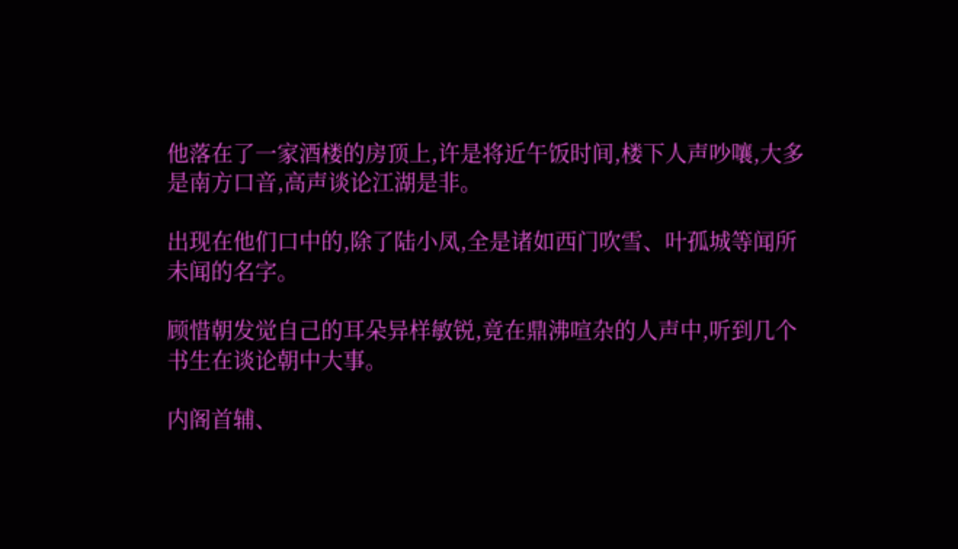他落在了一家酒楼的房顶上,许是将近午饭时间,楼下人声吵嚷,大多是南方口音,高声谈论江湖是非。

出现在他们口中的,除了陆小凤,全是诸如西门吹雪、叶孤城等闻所未闻的名字。

顾惜朝发觉自己的耳朵异样敏锐,竟在鼎沸喧杂的人声中,听到几个书生在谈论朝中大事。

内阁首辅、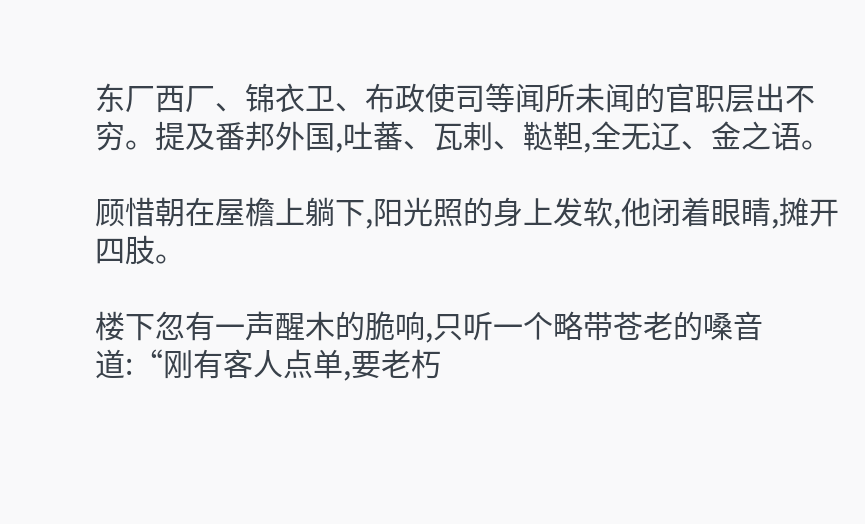东厂西厂、锦衣卫、布政使司等闻所未闻的官职层出不穷。提及番邦外国,吐蕃、瓦剌、鞑靼,全无辽、金之语。

顾惜朝在屋檐上躺下,阳光照的身上发软,他闭着眼睛,摊开四肢。

楼下忽有一声醒木的脆响,只听一个略带苍老的嗓音道:“刚有客人点单,要老朽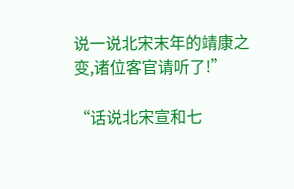说一说北宋末年的靖康之变,诸位客官请听了!”

“话说北宋宣和七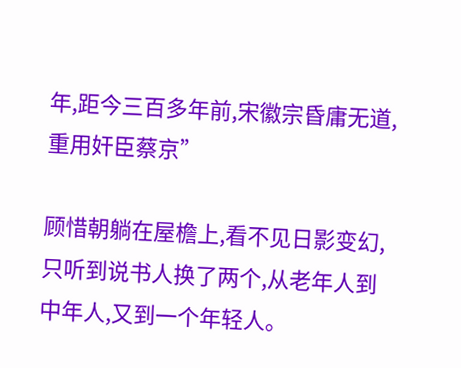年,距今三百多年前,宋徽宗昏庸无道,重用奸臣蔡京”

顾惜朝躺在屋檐上,看不见日影变幻,只听到说书人换了两个,从老年人到中年人,又到一个年轻人。